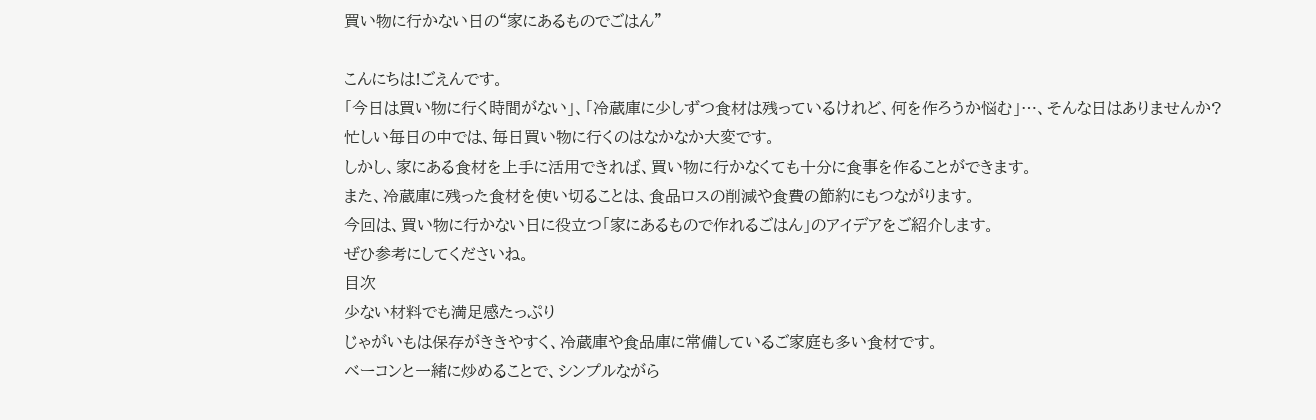買い物に行かない日の“家にあるものでごはん”

こんにちは!ごえんです。
「今日は買い物に行く時間がない」、「冷蔵庫に少しずつ食材は残っているけれど、何を作ろうか悩む」…、そんな日はありませんか?
忙しい毎日の中では、毎日買い物に行くのはなかなか大変です。
しかし、家にある食材を上手に活用できれば、買い物に行かなくても十分に食事を作ることができます。
また、冷蔵庫に残った食材を使い切ることは、食品ロスの削減や食費の節約にもつながります。
今回は、買い物に行かない日に役立つ「家にあるもので作れるごはん」のアイデアをご紹介します。
ぜひ参考にしてくださいね。
目次
少ない材料でも満足感たっぷり
じゃがいもは保存がききやすく、冷蔵庫や食品庫に常備しているご家庭も多い食材です。
ベーコンと一緒に炒めることで、シンプルながら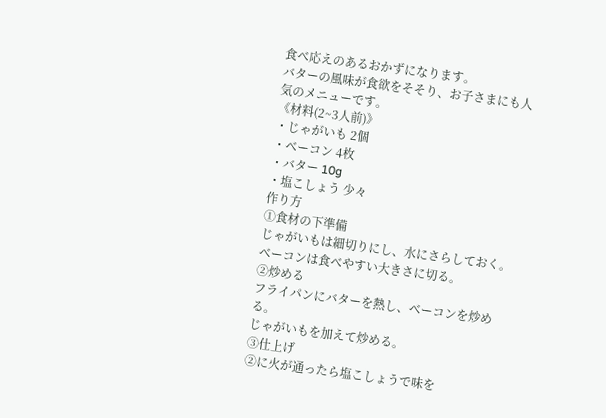食べ応えのあるおかずになります。
バターの風味が食欲をそそり、お子さまにも人気のメニューです。
《材料(2~3人前)》
・じゃがいも 2個
・ベーコン 4枚
・バター 10g
・塩こしょう 少々
作り方
①食材の下準備
じゃがいもは細切りにし、水にさらしておく。
ベーコンは食べやすい大きさに切る。
②炒める
フライパンにバターを熱し、ベーコンを炒める。
じゃがいもを加えて炒める。
③仕上げ
②に火が通ったら塩こしょうで味を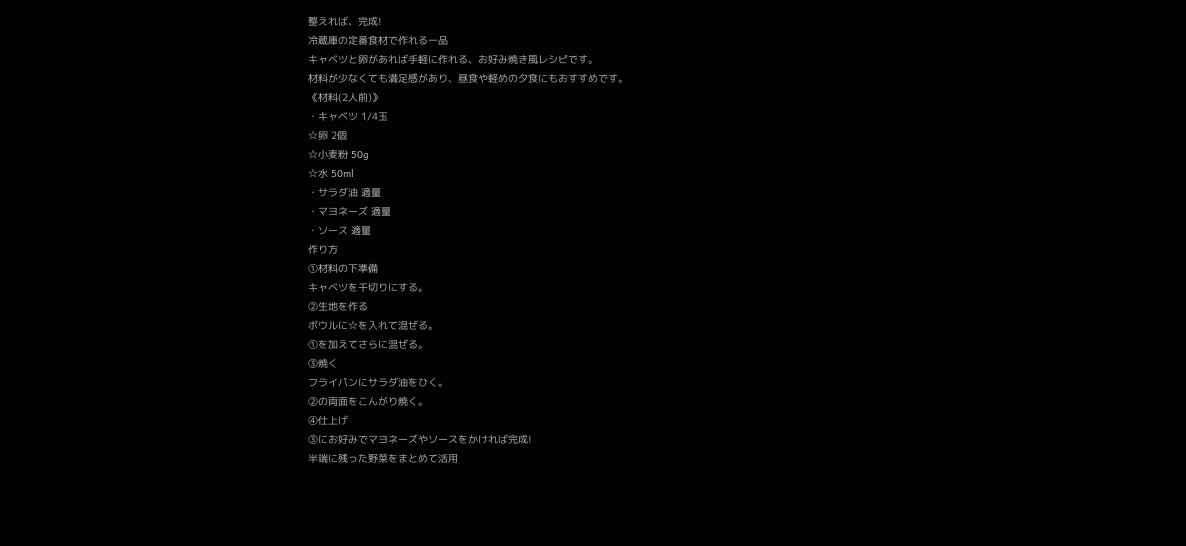整えれば、完成!
冷蔵庫の定番食材で作れる一品
キャベツと卵があれば手軽に作れる、お好み焼き風レシピです。
材料が少なくても満足感があり、昼食や軽めの夕食にもおすすめです。
《材料(2人前)》
・キャベツ 1/4玉
☆卵 2個
☆小麦粉 50g
☆水 50ml
・サラダ油 適量
・マヨネーズ 適量
・ソース 適量
作り方
①材料の下準備
キャベツを千切りにする。
②生地を作る
ボウルに☆を入れて混ぜる。
①を加えてさらに混ぜる。
③焼く
フライパンにサラダ油をひく。
②の両面をこんがり焼く。
④仕上げ
③にお好みでマヨネーズやソースをかければ完成!
半端に残った野菜をまとめて活用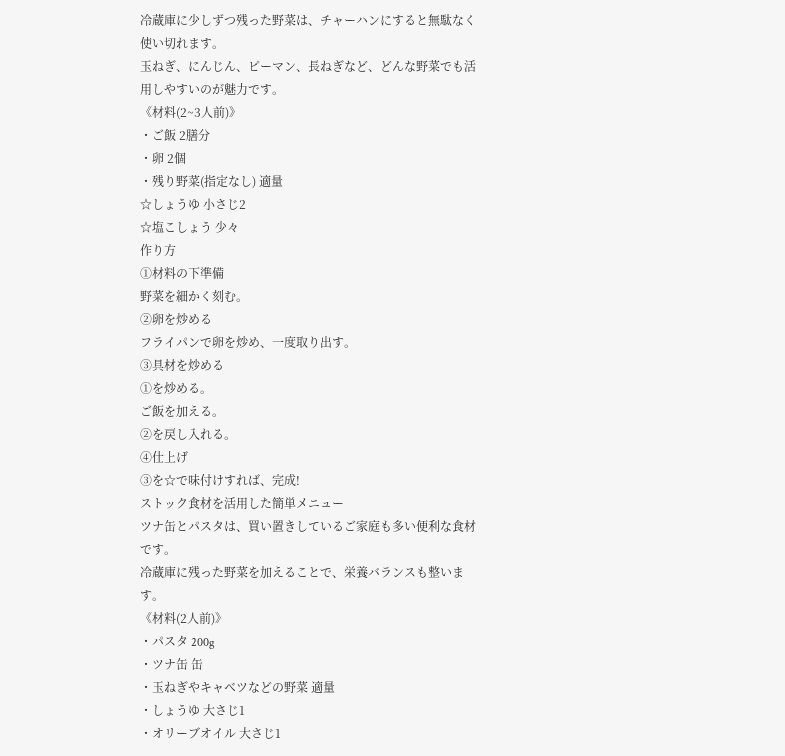冷蔵庫に少しずつ残った野菜は、チャーハンにすると無駄なく使い切れます。
玉ねぎ、にんじん、ピーマン、長ねぎなど、どんな野菜でも活用しやすいのが魅力です。
《材料(2~3人前)》
・ご飯 2膳分
・卵 2個
・残り野菜(指定なし) 適量
☆しょうゆ 小さじ2
☆塩こしょう 少々
作り方
①材料の下準備
野菜を細かく刻む。
②卵を炒める
フライパンで卵を炒め、一度取り出す。
③具材を炒める
①を炒める。
ご飯を加える。
②を戻し入れる。
④仕上げ
③を☆で味付けすれば、完成!
ストック食材を活用した簡単メニュー
ツナ缶とパスタは、買い置きしているご家庭も多い便利な食材です。
冷蔵庫に残った野菜を加えることで、栄養バランスも整います。
《材料(2人前)》
・パスタ 200g
・ツナ缶 缶
・玉ねぎやキャベツなどの野菜 適量
・しょうゆ 大さじ1
・オリーブオイル 大さじ1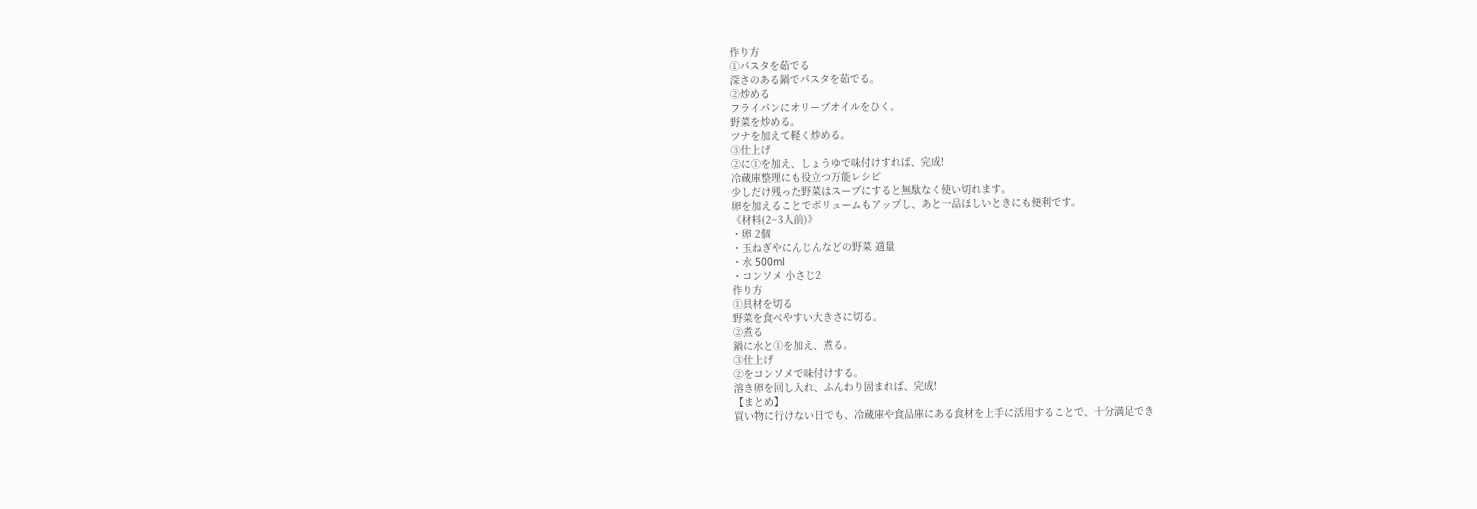作り方
①パスタを茹でる
深さのある鍋でパスタを茹でる。
②炒める
フライパンにオリーブオイルをひく。
野菜を炒める。
ツナを加えて軽く炒める。
③仕上げ
②に①を加え、しょうゆで味付けすれば、完成!
冷蔵庫整理にも役立つ万能レシピ
少しだけ残った野菜はスープにすると無駄なく使い切れます。
卵を加えることでボリュームもアップし、あと一品ほしいときにも便利です。
《材料(2~3人前)》
・卵 2個
・玉ねぎやにんじんなどの野菜 適量
・水 500ml
・コンソメ 小さじ2
作り方
①具材を切る
野菜を食べやすい大きさに切る。
②煮る
鍋に水と①を加え、煮る。
③仕上げ
②をコンソメで味付けする。
溶き卵を回し入れ、ふんわり固まれば、完成!
【まとめ】
買い物に行けない日でも、冷蔵庫や食品庫にある食材を上手に活用することで、十分満足でき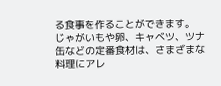る食事を作ることができます。
じゃがいもや卵、キャベツ、ツナ缶などの定番食材は、さまざまな料理にアレ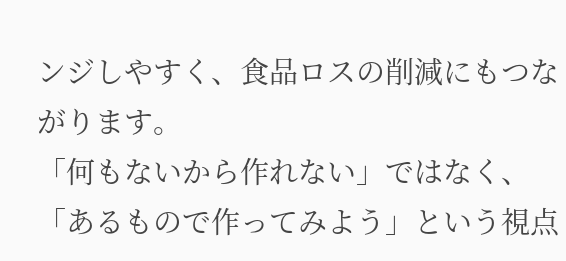ンジしやすく、食品ロスの削減にもつながります。
「何もないから作れない」ではなく、「あるもので作ってみよう」という視点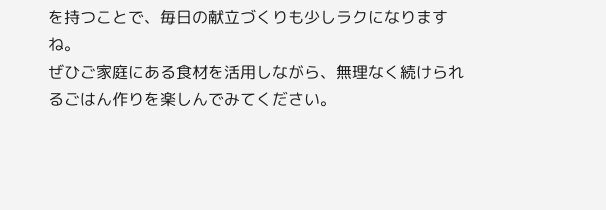を持つことで、毎日の献立づくりも少しラクになりますね。
ぜひご家庭にある食材を活用しながら、無理なく続けられるごはん作りを楽しんでみてください。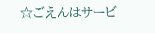☆ごえんはサービ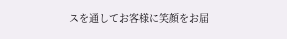スを通してお客様に笑顔をお届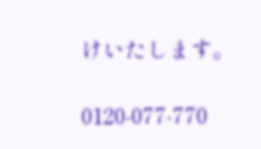けいたします。

0120-077-770